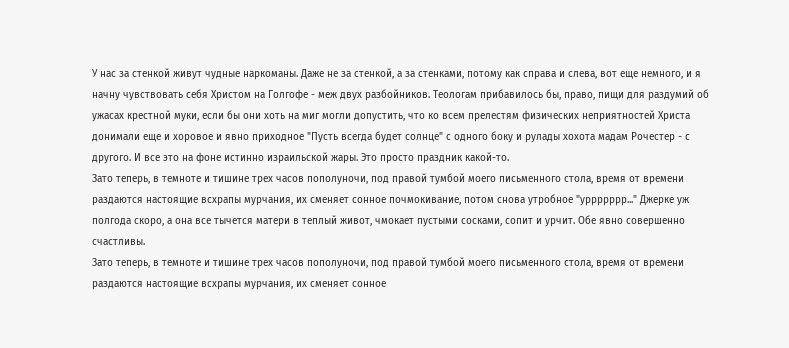У нас за стенкой живут чудные наркоманы. Даже не за стенкой, а за стенками, потому как справа и слева, вот еще немного, и я начну чувствовать себя Христом на Голгофе - меж двух разбойников. Теологам прибавилось бы, право, пищи для раздумий об ужасах крестной муки, если бы они хоть на миг могли допустить, что ко всем прелестям физических неприятностей Христа донимали еще и хоровое и явно приходное "Пусть всегда будет солнце" с одного боку и рулады хохота мадам Рочестер - с другого. И все это на фоне истинно израильской жары. Это просто праздник какой-то.
Зато теперь, в темноте и тишине трех часов пополуночи, под правой тумбой моего письменного стола, время от времени раздаются настоящие всхрапы мурчания, их сменяет сонное почмокивание, потом снова утробное "уррррррр..." Джерке уж полгода скоро, а она все тычется матери в теплый живот, чмокает пустыми сосками, сопит и урчит. Обе явно совершенно счастливы.
Зато теперь, в темноте и тишине трех часов пополуночи, под правой тумбой моего письменного стола, время от времени раздаются настоящие всхрапы мурчания, их сменяет сонное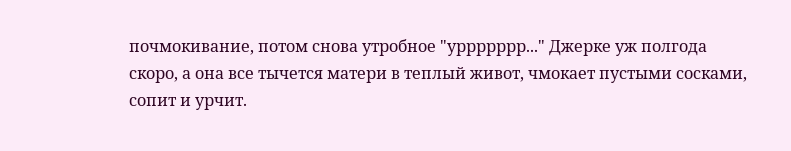почмокивание, потом снова утробное "уррррррр..." Джерке уж полгода скоро, а она все тычется матери в теплый живот, чмокает пустыми сосками, сопит и урчит.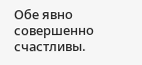Обе явно совершенно счастливы.